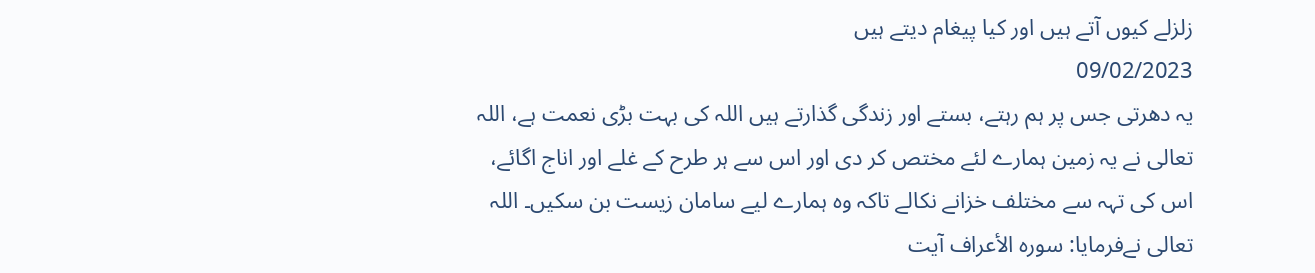زلزلے کیوں آتے ہیں اور کیا پیغام دیتے ہیں
09/02/2023
یہ دھرتی جس پر ہم رہتے، بستے اور زندگی گذارتے ہیں اللہ کی بہت بڑی نعمت ہے، اللہ تعالی نے یہ زمین ہمارے لئے مختص کر دی اور اس سے ہر طرح کے غلے اور اناج اگائے، اس کی تہہ سے مختلف خزانے نکالے تاکہ وہ ہمارے لیے سامان زیست بن سکیں۔ اللہ تعالی نےفرمایا: سورہ الأعراف آیت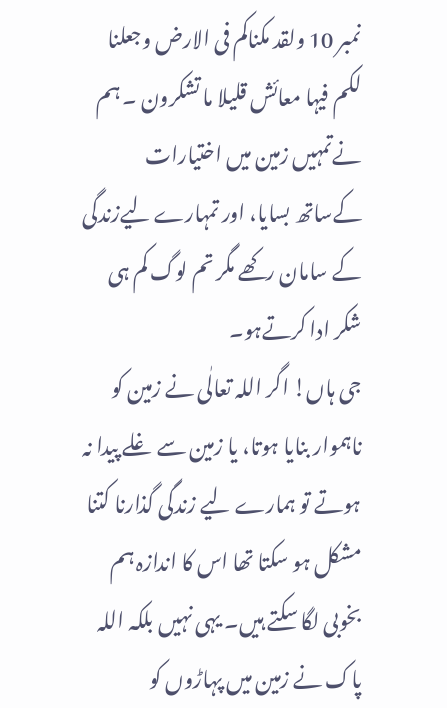نمبر 10 ولقد مکناکم فی الارض وجعلنا لکم فیہا معائش قلیلا ما تشکرون ۔ ہم نےتمہیں زمین میں اختیارات کےساتھ بسایا، اور تمہارے لیےزندگی کے سامان رکھے مگر تم لوگ کم ہی شکر ادا کرتےہو۔
جی ہاں! اگر اللہ تعالٰی نے زمین کو ناہموار بنایا ہوتا، یا زمین سے غلے پیدا نہ ہوتے تو ہمارے لیے زندگی گذارنا کتنا مشکل ہو سکتا تھا اس کا اندازہ ہم بخوبی لگا سکتے ہیں۔ یہی نہیں بلکہ اللہ پاک نے زمین میں پہاڑوں کو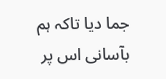جما دیا تاکہ ہم بآسانی اس پر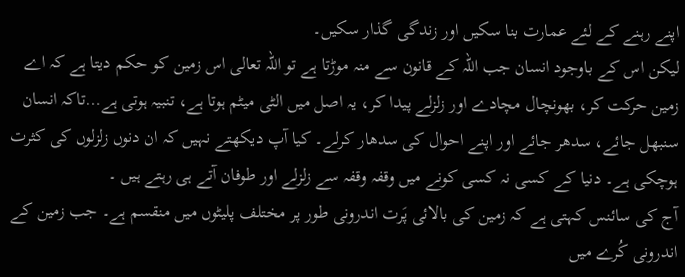اپنے رہنے کے لئے عمارت بنا سکیں اور زندگی گذار سکیں۔
لیکن اس کے باوجود انسان جب اللہ کے قانون سے منہ موڑتا ہے تو اللہ تعالی اس زمین کو حکم دیتا ہے کہ اے زمین حرکت کر، بھونچال مچادے اور زلزلے پیدا کر، یہ اصل میں الٹی میٹم ہوتا ہے، تنبیہ ہوتی ہے…تاکہ انسان سنبھل جائے، سدھر جائے اور اپنے احوال کی سدھار کرلے۔ کیا آپ دیکھتے نہیں کہ ان دنوں زلزلوں کی کثرت ہوچکی ہے۔ دنیا کے کسی نہ کسی کونے میں وقفہ وقفہ سے زلزلے اور طوفان آتے ہی رہتے ہیں ۔
آج کی سائنس کہتی ہے کہ زمين کی بالائی پَرت اندرونی طور پر مختلف پليٹوں ميں منقسم ہے۔ جب زمين کے اندرونی کُرے ميں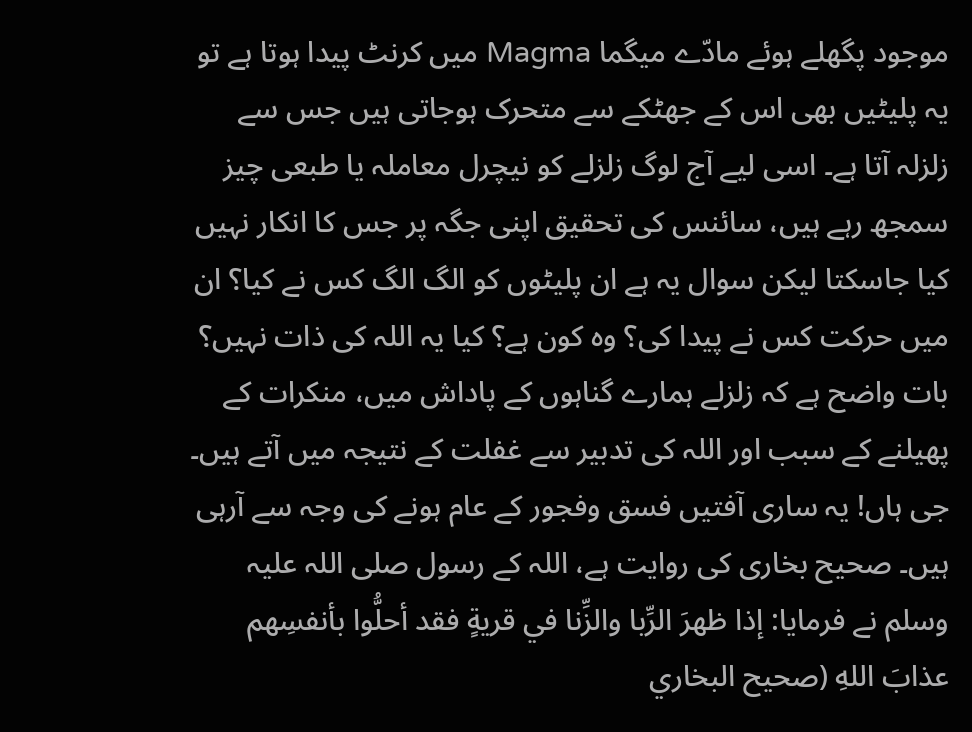موجود پگھلے ہوئے مادّے ميگما Magma ميں کرنٹ پيدا ہوتا ہے تو يہ پليٹيں بھی اس کے جھٹکے سے متحرک ہوجاتی ہيں جس سے زلزلہ آتا ہے۔ اسی لیے آج لوگ زلزلے کو نیچرل معاملہ یا طبعی چیز سمجھ رہے ہیں، سائنس کی تحقیق اپنی جگہ پر جس کا انکار نہیں کیا جاسکتا لیکن سوال یہ ہے ان پلیٹوں کو الگ الگ کس نے کیا؟ ان میں حرکت کس نے پیدا کی؟ وہ کون ہے؟ کیا یہ اللہ کی ذات نہیں؟
بات واضح ہے کہ زلزلے ہمارے گناہوں کے پاداش میں، منکرات کے پھیلنے کے سبب اور اللہ کی تدبیر سے غفلت کے نتیجہ میں آتے ہیں۔ جی ہاں! یہ ساری آفتیں فسق وفجور کے عام ہونے کی وجہ سے آرہی ہیں۔ صحیح بخاری کی روایت ہے، اللہ کے رسول صلی اللہ علیہ وسلم نے فرمایا: إذا ظهرَ الرِّبا والزِّنا في قريةٍ فقد أحلُّوا بأنفسِهم عذابَ اللهِ (صحيح البخاري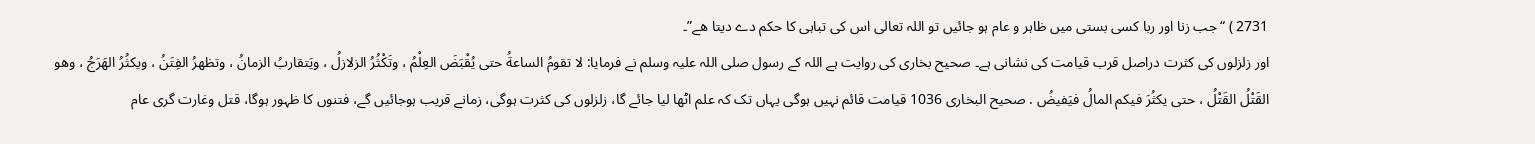2731 ) “جب زنا اور ربا کسی بستی میں ظاہر و عام ہو جائیں تو اللہ تعالی اس کی تباہی کا حکم دے دیتا ھے”۔
اور زلزلوں کی کثرت دراصل قرب قیامت کی نشانی ہے۔ صحیح بخاری کی روایت ہے اللہ کے رسول صلی اللہ علیہ وسلم نے فرمایا: لا تقومُ الساعةُ حتى يُقْبَضَ العِلْمُ ، وتَكْثُرُ الزلازلُ ، ويَتقاربُ الزمانُ ، وتظهرُ الفِتَنُ ، ويكثُرُ الهَرَجُ ، وهو القَتْلُ القَتْلُ ، حتى يكثُرَ فيكم المالُ فيَفيضُ . صحیح البخاری 1036 قیامت قائم نہیں ہوگی یہاں تک کہ علم اٹھا لیا جائے گا، زلزلوں کی کثرت ہوگی، زمانے قریب ہوجائیں گے، فتنوں کا ظہور ہوگا، قتل وغارت گری عام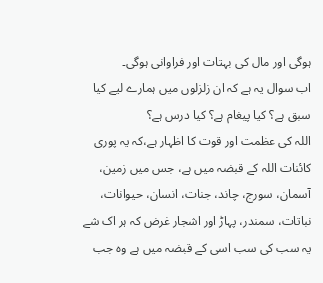ہوگی اور مال کی بہتات اور فراوانی ہوگی۔
اب سوال یہ ہے کہ ان زلزلوں میں ہمارے لیے کیا سبق ہے؟ کیا پیغام ہے؟ کیا درس ہے؟
اللہ کی عظمت اور قوت کا اظہار ہے،کہ یہ پوری کائنات اللہ کے قبضہ میں ہے، جس میں زمین، آسمان، سورج، چاند، جنات، انسان، حیوانات، نباتات، سمندر، پہاڑ اور اشجار غرض کہ ہر اک شے یہ سب کی سب اسی کے قبضہ میں ہے وہ جب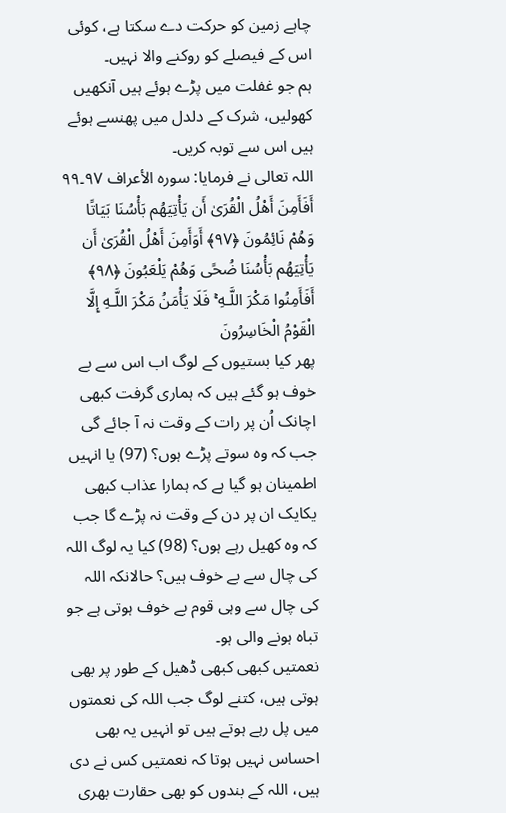چاہے زمین کو حرکت دے سکتا ہے، کوئی اس کے فیصلے کو روکنے والا نہیں۔
ہم جو غفلت میں پڑے ہوئے ہیں آنکھیں کھولیں، شرک کے دلدل میں پھنسے ہوئے ہیں اس سے توبہ کریں۔
اللہ تعالی نے فرمایا: سورہ الأعراف ۹۷۔۹۹ أَفَأَمِنَ أَهْلُ الْقُرَىٰ أَن يَأْتِيَهُم بَأْسُنَا بَيَاتًا وَهُمْ نَائِمُونَ ﴿٩٧﴾ أَوَأَمِنَ أَهْلُ الْقُرَىٰ أَن يَأْتِيَهُم بَأْسُنَا ضُحًى وَهُمْ يَلْعَبُونَ ﴿٩٨﴾ أَفَأَمِنُوا مَكْرَ اللَّـهِ ۚ فَلَا يَأْمَنُ مَكْرَ اللَّـهِ إِلَّا الْقَوْمُ الْخَاسِرُونَ
پھر کیا بستیوں کے لوگ اب اس سے بے خوف ہو گئے ہیں کہ ہماری گرفت کبھی اچانک اُن پر رات کے وقت نہ آ جائے گی جب کہ وہ سوتے پڑے ہوں؟ (97) یا انہیں اطمینان ہو گیا ہے کہ ہمارا عذاب کبھی یکایک ان پر دن کے وقت نہ پڑے گا جب کہ وہ کھیل رہے ہوں؟ (98) کیا یہ لوگ اللہ کی چال سے بے خوف ہیں؟ حالانکہ اللہ کی چال سے وہی قوم بے خوف ہوتی ہے جو تباہ ہونے والی ہو۔
نعمتیں کبھی کبھی ڈھیل کے طور پر بھی ہوتی ہیں، کتنے لوگ جب اللہ کی نعمتوں میں پل رہے ہوتے ہیں تو انہیں یہ بھی احساس نہیں ہوتا کہ نعمتیں کس نے دی ہیں، اللہ کے بندوں کو بھی حقارت بھری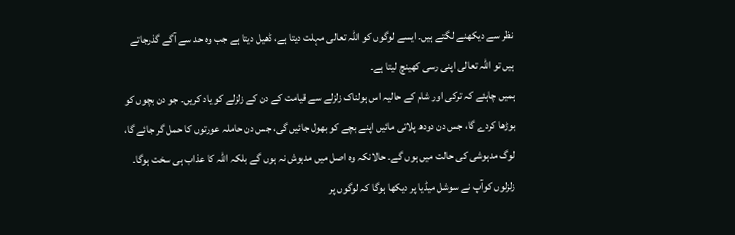نظر سے دیکھنے لگتے ہیں۔ ایسے لوگوں کو اللہ تعالی مہلت دیتا ہے، ڈھیل دیتا ہے جب وہ حد سے آگے گذرجاتے ہیں تو اللہ تعالی اپنی رسی کھینچ لیتا ہے۔
ہمیں چاہئے کہ ترکی اور شام کے حالیہ اس ہولناک زلزلے سے قیامت کے دن کے زلزلے کو یاد کریں۔ جو دن بچوں کو بوڑھا کردے گا، جس دن دودھ پلاتی مائیں اپنے بچے کو بھول جائیں گی، جس دن حاملہ عورتوں کا حمل گر جائے گا، لوگ مدہوشی کی حالت میں ہوں گے۔ حالانکہ وہ اصل میں مدہوش نہ ہوں گے بلکہ اللہ کا عذاب ہی سخت ہوگا۔ زلزلوں کوآپ نے سوشل میڈیا پر دیکھا ہوگا کہ لوگوں پر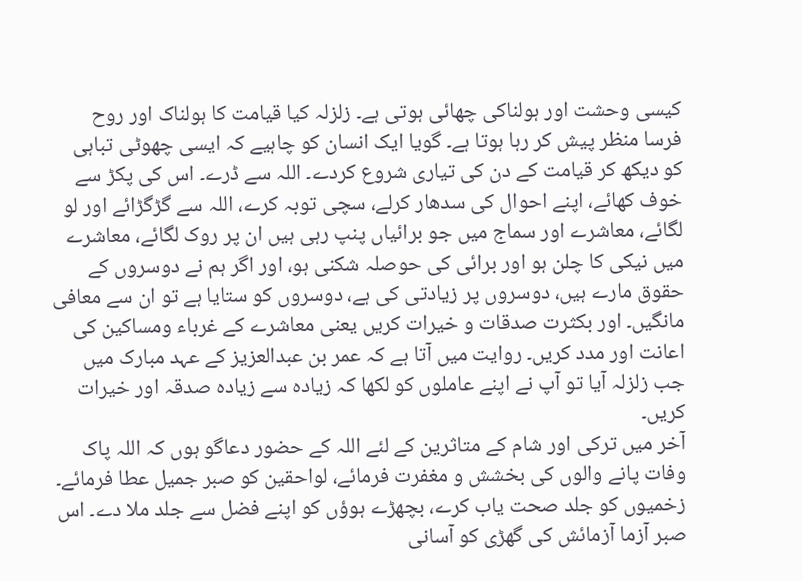کیسی وحشت اور ہولناکی چھائی ہوتی ہے۔ زلزلہ کیا قیامت کا ہولناک اور روح فرسا منظر پیش کر رہا ہوتا ہے۔ گویا ایک انسان کو چاہیے کہ ایسی چھوٹی تباہی کو دیکھ کر قیامت کے دن کی تیاری شروع کردے۔ اللہ سے ڈرے۔ اس کی پکڑ سے خوف کھائے، اپنے احوال کی سدھار کرلے، سچی توبہ کرے، اللہ سے گڑگڑائے اور لو لگائے، معاشرے اور سماج میں جو برائیاں پنپ رہی ہیں ان پر روک لگائے، معاشرے میں نیکی کا چلن ہو اور برائی کی حوصلہ شکنی ہو، اور اگر ہم نے دوسروں کے حقوق مارے ہیں، دوسروں پر زیادتی کی ہے، دوسروں کو ستایا ہے تو ان سے معافی مانگیں۔ اور بکثرت صدقات و خیرات کریں یعنی معاشرے کے غرباء ومساکین کی اعانت اور مدد کریں۔ روایت میں آتا ہے کہ عمر بن عبدالعزیز کے عہد مبارک میں جب زلزلہ آیا تو آپ نے اپنے عاملوں کو لکھا کہ زیادہ سے زیادہ صدقہ اور خیرات کریں۔
آخر میں ترکی اور شام کے متاثرین کے لئے اللہ کے حضور دعاگو ہوں کہ اللہ پاک وفات پانے والوں کی بخشش و مغفرت فرمائے، لواحقین کو صبر جمیل عطا فرمائے۔ زخمیوں کو جلد صحت یاب کرے، بچھڑے ہوؤں کو اپنے فضل سے جلد ملا دے۔ اس صبر آزما آزمائش کی گھڑی کو آسانی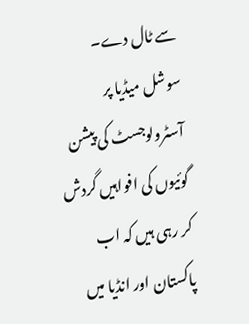سے ٹال دے۔
سوشل میڈیا پر آسٹرولوجسٹ کی پیشن گوئیوں کی افواہیں گردش کر رہی ہیں کہ اب پاکستان اور انڈیا میں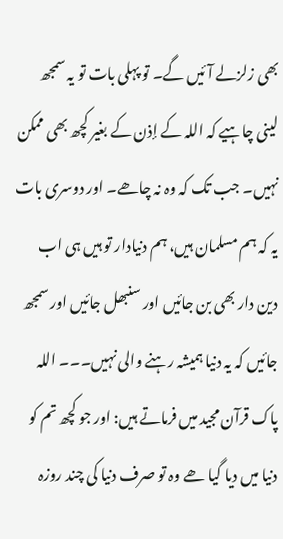بھی زلزلے آئیں گے۔ تو پہلی بات تو یہ سمجھ لینی چاہیے کہ اللہ کے إذن کے بغیر کچھ بھی ممکن نہیں۔ جب تک کہ وہ نہ چاھے۔ اور دوسری بات یہ کہ ہم مسلمان ہیں، ہم دنیادار تو ہیں ہی اب دین دار بھی بن جائیں اور سنبھل جائیں اور سمجھ جائیں کہ یہ دنیا ہمیشہ رہنے والی نہیں۔۔۔ اللہ پاک قرآن مجید میں فرماتے ہیں: اور جو کچھ تم کو دنیا میں دیا گیا ھے وہ تو صرف دنیا کی چند روزہ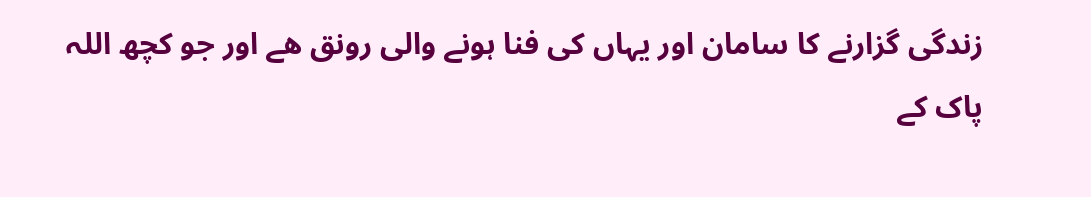زندگی گزارنے کا سامان اور یہاں کی فنا ہونے والی رونق ھے اور جو کچھ اللہ پاک کے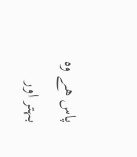پاس ھے وہ بہتر اور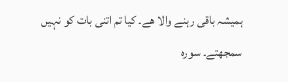ہمیشہ باقی رہنے والا ھے۔ کیا تم اتنی بات کو نہیں سمجھتے۔ سورہ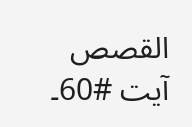القصص آیت #60۔